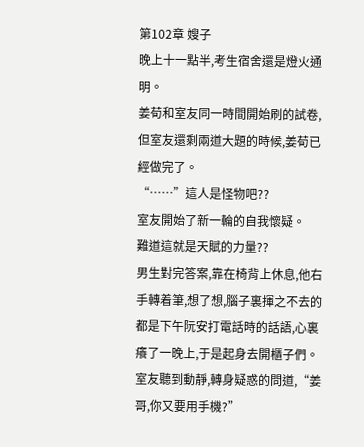第102章 嫂子
晚上十一點半,考生宿舍還是燈火通明。
姜荀和室友同一時間開始刷的試卷,但室友還剩兩道大題的時候,姜荀已經做完了。
“……”這人是怪物吧??
室友開始了新一輪的自我懷疑。
難道這就是天賦的力量??
男生對完答案,靠在椅背上休息,他右手轉着筆,想了想,腦子裏揮之不去的都是下午阮安打電話時的話語,心裏癢了一晚上,于是起身去開櫃子們。
室友聽到動靜,轉身疑惑的問道,“姜哥,你又要用手機?”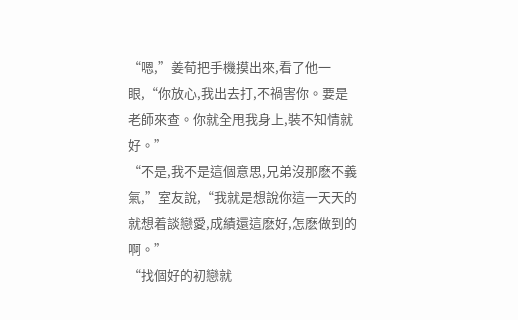“嗯,”姜荀把手機摸出來,看了他一眼,“你放心,我出去打,不禍害你。要是老師來查。你就全甩我身上,裝不知情就好。”
“不是,我不是這個意思,兄弟沒那麽不義氣,”室友說,“我就是想說你這一天天的就想着談戀愛,成績還這麽好,怎麽做到的啊。”
“找個好的初戀就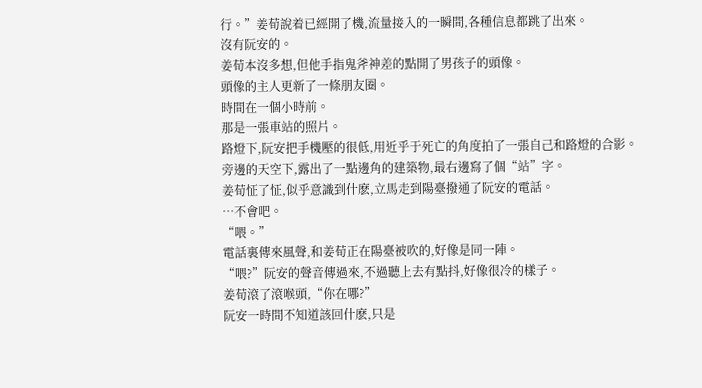行。”姜荀說着已經開了機,流量接入的一瞬間,各種信息都跳了出來。
沒有阮安的。
姜荀本沒多想,但他手指鬼斧神差的點開了男孩子的頭像。
頭像的主人更新了一條朋友圈。
時間在一個小時前。
那是一張車站的照片。
路燈下,阮安把手機壓的很低,用近乎于死亡的角度拍了一張自己和路燈的合影。
旁邊的天空下,露出了一點邊角的建築物,最右邊寫了個“站”字。
姜荀怔了怔,似乎意識到什麽,立馬走到陽臺撥通了阮安的電話。
…不會吧。
“喂。”
電話裏傳來風聲,和姜荀正在陽臺被吹的,好像是同一陣。
“喂?”阮安的聲音傳過來,不過聽上去有點抖,好像很冷的樣子。
姜荀滾了滾喉頭,“你在哪?”
阮安一時間不知道該回什麽,只是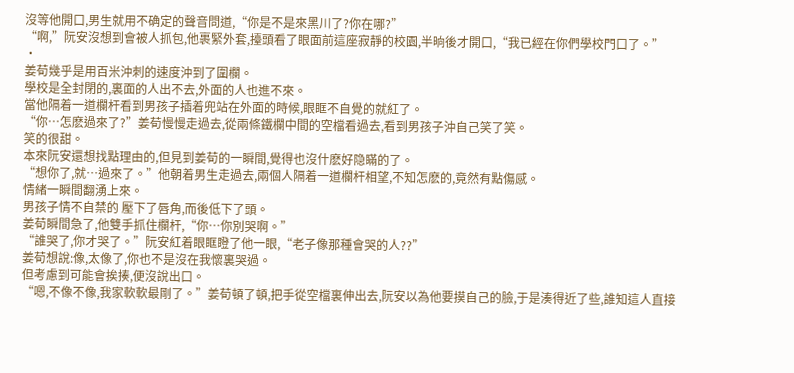沒等他開口,男生就用不确定的聲音問道,“你是不是來黑川了?你在哪?”
“啊,”阮安沒想到會被人抓包,他裹緊外套,擡頭看了眼面前這座寂靜的校園,半晌後才開口,“我已經在你們學校門口了。”
·
姜荀幾乎是用百米沖刺的速度沖到了圍欄。
學校是全封閉的,裏面的人出不去,外面的人也進不來。
當他隔着一道欄杆看到男孩子插着兜站在外面的時候,眼眶不自覺的就紅了。
“你…怎麽過來了?”姜荀慢慢走過去,從兩條鐵欄中間的空檔看過去,看到男孩子沖自己笑了笑。
笑的很甜。
本來阮安還想找點理由的,但見到姜荀的一瞬間,覺得也沒什麽好隐瞞的了。
“想你了,就…過來了。”他朝着男生走過去,兩個人隔着一道欄杆相望,不知怎麽的,竟然有點傷感。
情緒一瞬間翻湧上來。
男孩子情不自禁的 壓下了唇角,而後低下了頭。
姜荀瞬間急了,他雙手抓住欄杆,“你…你別哭啊。”
“誰哭了,你才哭了。”阮安紅着眼眶瞪了他一眼,“老子像那種會哭的人??”
姜荀想說:像,太像了,你也不是沒在我懷裏哭過。
但考慮到可能會挨揍,便沒說出口。
“嗯,不像不像,我家軟軟最剛了。”姜荀頓了頓,把手從空檔裏伸出去,阮安以為他要摸自己的臉,于是湊得近了些,誰知這人直接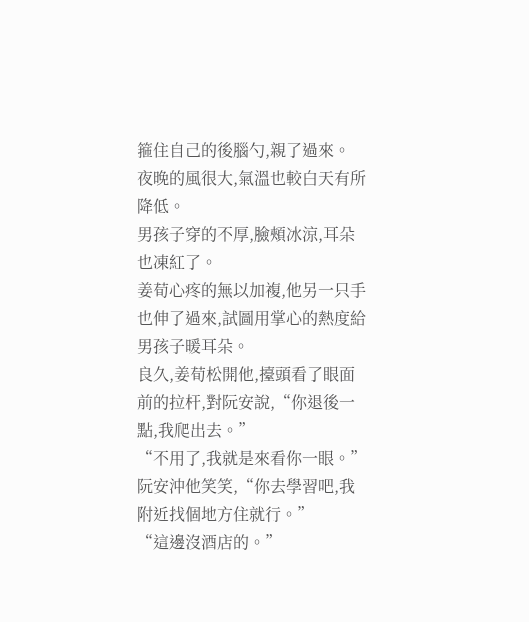箍住自己的後腦勺,親了過來。
夜晚的風很大,氣溫也較白天有所降低。
男孩子穿的不厚,臉頰冰涼,耳朵也凍紅了。
姜荀心疼的無以加複,他另一只手也伸了過來,試圖用掌心的熱度給男孩子暖耳朵。
良久,姜荀松開他,擡頭看了眼面前的拉杆,對阮安說,“你退後一點,我爬出去。”
“不用了,我就是來看你一眼。”阮安沖他笑笑,“你去學習吧,我附近找個地方住就行。”
“這邊沒酒店的。”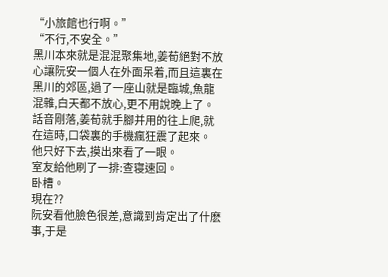“小旅館也行啊。”
“不行,不安全。”
黑川本來就是混混聚集地,姜荀絕對不放心讓阮安一個人在外面呆着,而且這裏在黑川的郊區,過了一座山就是臨城,魚龍混雜,白天都不放心,更不用說晚上了。
話音剛落,姜荀就手腳并用的往上爬,就在這時,口袋裏的手機瘋狂震了起來。
他只好下去,摸出來看了一眼。
室友給他刷了一排:查寝速回。
卧槽。
現在??
阮安看他臉色很差,意識到肯定出了什麽事,于是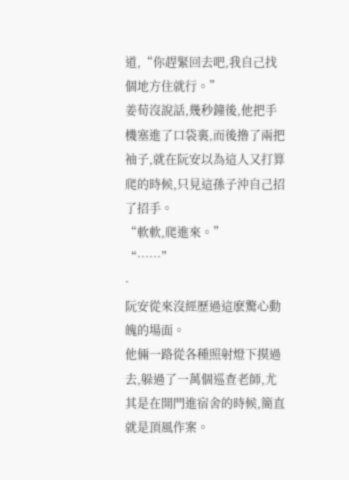道,“你趕緊回去吧,我自己找個地方住就行。”
姜荀沒說話,幾秒鐘後,他把手機塞進了口袋裏,而後撸了兩把袖子,就在阮安以為這人又打算爬的時候,只見這孫子沖自己招了招手。
“軟軟,爬進來。”
“……”
·
阮安從來沒經歷過這麽驚心動魄的場面。
他倆一路從各種照射燈下摸過去,躲過了一萬個巡查老師,尤其是在開門進宿舍的時候,簡直就是頂風作案。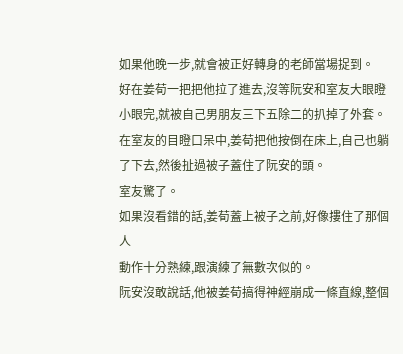如果他晚一步,就會被正好轉身的老師當場捉到。
好在姜荀一把把他拉了進去,沒等阮安和室友大眼瞪小眼完,就被自己男朋友三下五除二的扒掉了外套。
在室友的目瞪口呆中,姜荀把他按倒在床上,自己也躺了下去,然後扯過被子蓋住了阮安的頭。
室友驚了。
如果沒看錯的話,姜荀蓋上被子之前,好像摟住了那個人
動作十分熟練,跟演練了無數次似的。
阮安沒敢說話,他被姜荀搞得神經崩成一條直線,整個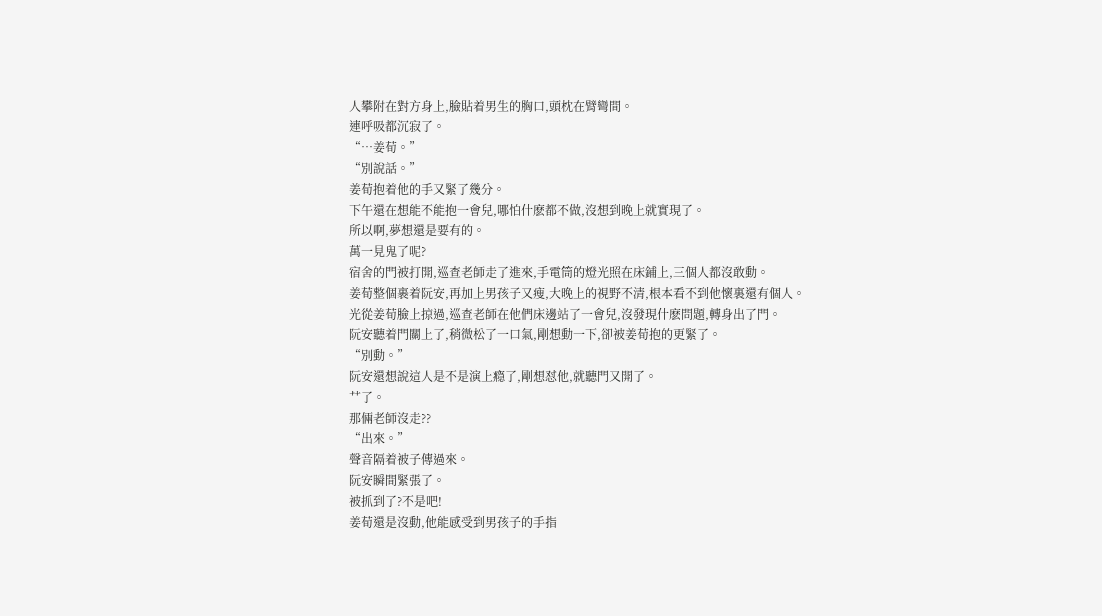人攀附在對方身上,臉貼着男生的胸口,頭枕在臂彎間。
連呼吸都沉寂了。
“…姜荀。”
“別說話。”
姜荀抱着他的手又緊了幾分。
下午還在想能不能抱一會兒,哪怕什麽都不做,沒想到晚上就實現了。
所以啊,夢想還是要有的。
萬一見鬼了呢?
宿舍的門被打開,巡查老師走了進來,手電筒的燈光照在床鋪上,三個人都沒敢動。
姜荀整個裹着阮安,再加上男孩子又瘦,大晚上的視野不清,根本看不到他懷裏還有個人。
光從姜荀臉上掠過,巡查老師在他們床邊站了一會兒,沒發現什麽問題,轉身出了門。
阮安聽着門關上了,稍微松了一口氣,剛想動一下,卻被姜荀抱的更緊了。
“別動。”
阮安還想說這人是不是演上瘾了,剛想怼他,就聽門又開了。
艹了。
那倆老師沒走??
“出來。”
聲音隔着被子傳過來。
阮安瞬間緊張了。
被抓到了?不是吧!
姜荀還是沒動,他能感受到男孩子的手指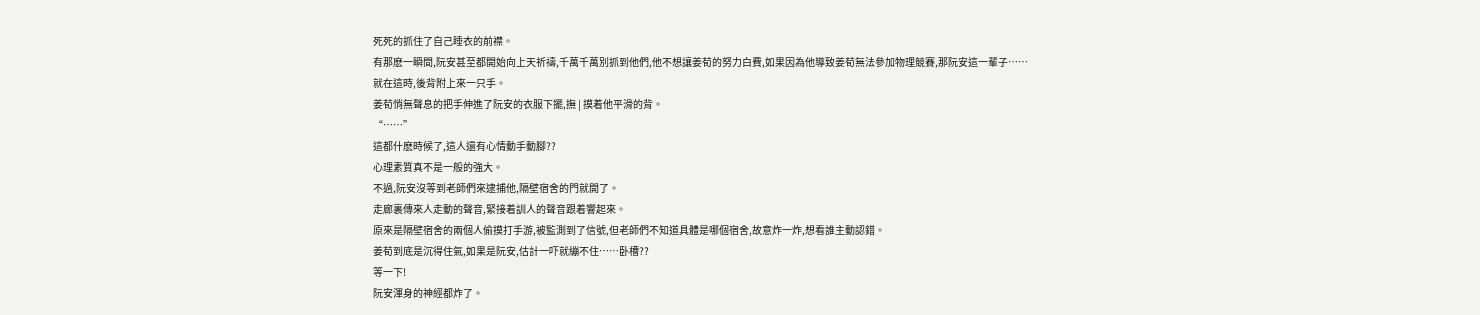死死的抓住了自己睡衣的前襟。
有那麽一瞬間,阮安甚至都開始向上天祈禱,千萬千萬別抓到他們,他不想讓姜荀的努力白費,如果因為他導致姜荀無法參加物理競賽,那阮安這一輩子……
就在這時,後背附上來一只手。
姜荀悄無聲息的把手伸進了阮安的衣服下擺,撫 | 摸着他平滑的背。
“……”
這都什麽時候了,這人還有心情動手動腳??
心理素質真不是一般的強大。
不過,阮安沒等到老師們來逮捕他,隔壁宿舍的門就開了。
走廊裏傳來人走動的聲音,緊接着訓人的聲音跟着響起來。
原來是隔壁宿舍的兩個人偷摸打手游,被監測到了信號,但老師們不知道具體是哪個宿舍,故意炸一炸,想看誰主動認錯。
姜荀到底是沉得住氣,如果是阮安,估計一吓就繃不住……卧槽??
等一下!
阮安渾身的神經都炸了。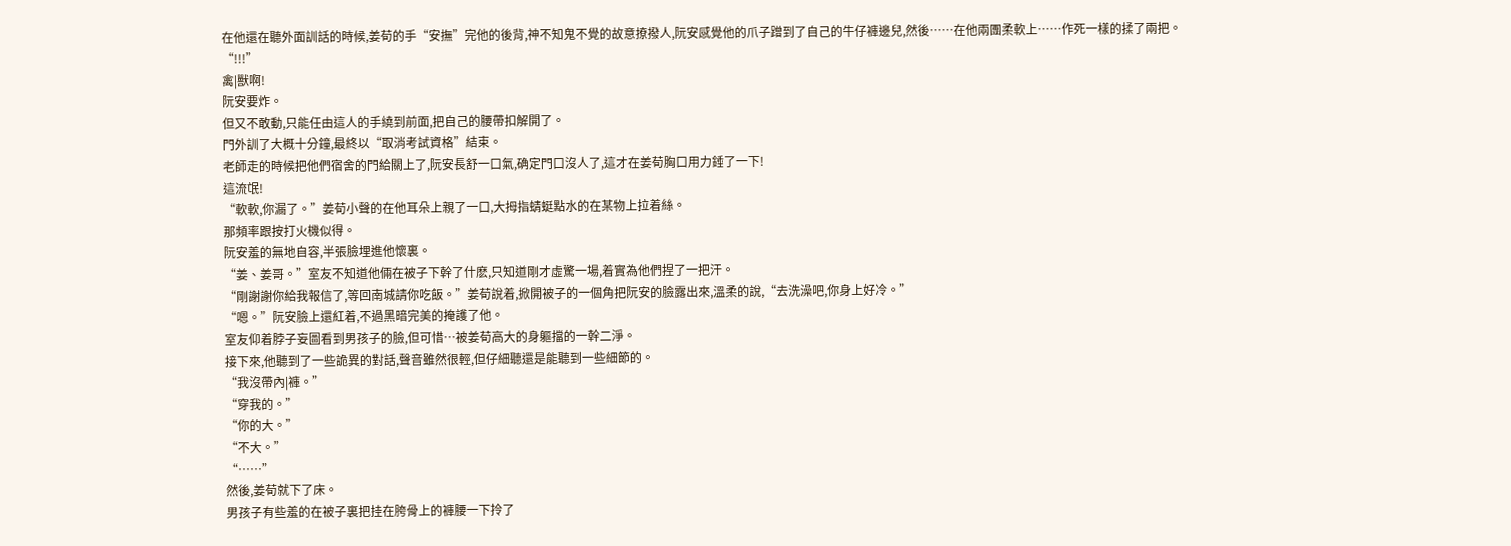在他還在聽外面訓話的時候,姜荀的手“安撫”完他的後背,神不知鬼不覺的故意撩撥人,阮安感覺他的爪子蹭到了自己的牛仔褲邊兒,然後……在他兩團柔軟上……作死一樣的揉了兩把。
“!!!”
禽|獸啊!
阮安要炸。
但又不敢動,只能任由這人的手繞到前面,把自己的腰帶扣解開了。
門外訓了大概十分鐘,最終以“取消考試資格”結束。
老師走的時候把他們宿舍的門給關上了,阮安長舒一口氣,确定門口沒人了,這才在姜荀胸口用力錘了一下!
這流氓!
“軟軟,你漏了。”姜荀小聲的在他耳朵上親了一口,大拇指蜻蜓點水的在某物上拉着絲。
那頻率跟按打火機似得。
阮安羞的無地自容,半張臉埋進他懷裏。
“姜、姜哥。”室友不知道他倆在被子下幹了什麽,只知道剛才虛驚一場,着實為他們捏了一把汗。
“剛謝謝你給我報信了,等回南城請你吃飯。”姜荀說着,掀開被子的一個角把阮安的臉露出來,溫柔的說,“去洗澡吧,你身上好冷。”
“嗯。”阮安臉上還紅着,不過黑暗完美的掩護了他。
室友仰着脖子妄圖看到男孩子的臉,但可惜…被姜荀高大的身軀擋的一幹二淨。
接下來,他聽到了一些詭異的對話,聲音雖然很輕,但仔細聽還是能聽到一些細節的。
“我沒帶內|褲。”
“穿我的。”
“你的大。”
“不大。”
“……”
然後,姜荀就下了床。
男孩子有些羞的在被子裏把挂在胯骨上的褲腰一下拎了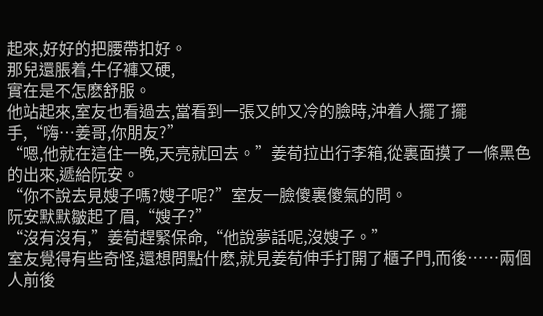起來,好好的把腰帶扣好。
那兒還脹着,牛仔褲又硬,
實在是不怎麽舒服。
他站起來,室友也看過去,當看到一張又帥又冷的臉時,沖着人擺了擺手,“嗨…姜哥,你朋友?”
“嗯,他就在這住一晚,天亮就回去。”姜荀拉出行李箱,從裏面摸了一條黑色的出來,遞給阮安。
“你不說去見嫂子嗎?嫂子呢?”室友一臉傻裏傻氣的問。
阮安默默皺起了眉,“嫂子?”
“沒有沒有,”姜荀趕緊保命,“他說夢話呢,沒嫂子。”
室友覺得有些奇怪,還想問點什麽,就見姜荀伸手打開了櫃子門,而後……兩個人前後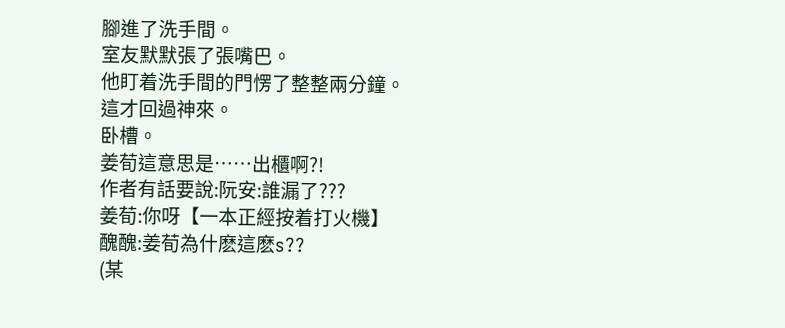腳進了洗手間。
室友默默張了張嘴巴。
他盯着洗手間的門愣了整整兩分鐘。
這才回過神來。
卧槽。
姜荀這意思是……出櫃啊?!
作者有話要說:阮安:誰漏了???
姜荀:你呀【一本正經按着打火機】
醜醜:姜荀為什麽這麽s??
(某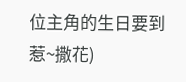位主角的生日要到惹~撒花)